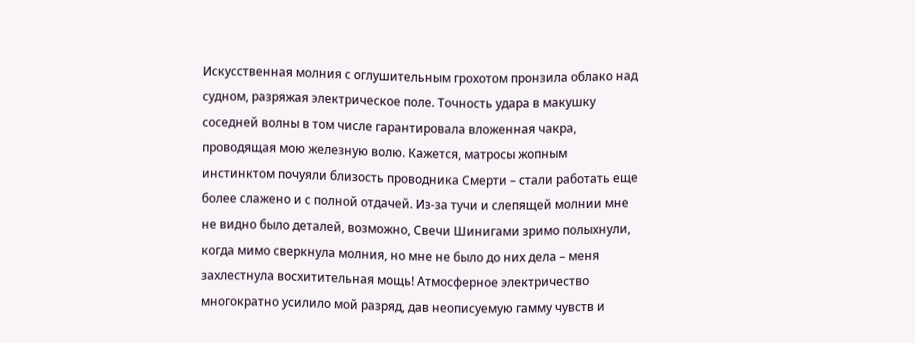Искусственная молния с оглушительным грохотом пронзила облако над судном, разряжая электрическое поле. Точность удара в макушку соседней волны в том числе гарантировала вложенная чакра, проводящая мою железную волю. Кажется, матросы жопным инстинктом почуяли близость проводника Смерти – стали работать еще более слажено и с полной отдачей. Из-за тучи и слепящей молнии мне не видно было деталей, возможно, Свечи Шинигами зримо полыхнули, когда мимо сверкнула молния, но мне не было до них дела – меня захлестнула восхитительная мощь! Атмосферное электричество многократно усилило мой разряд, дав неописуемую гамму чувств и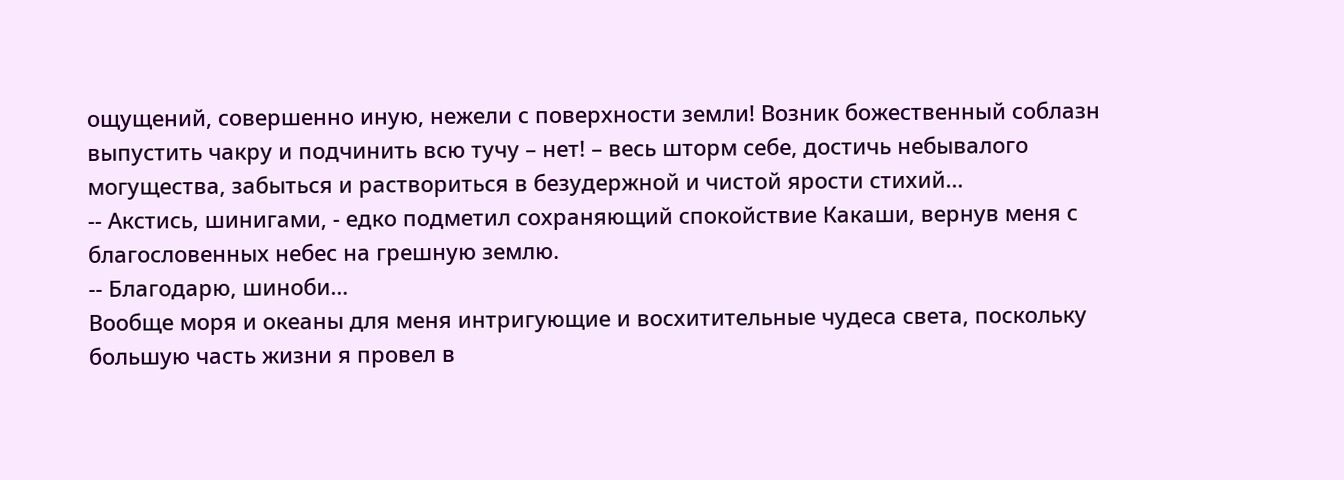ощущений, совершенно иную, нежели с поверхности земли! Возник божественный соблазн выпустить чакру и подчинить всю тучу – нет! – весь шторм себе, достичь небывалого могущества, забыться и раствориться в безудержной и чистой ярости стихий…
-- Акстись, шинигами, - едко подметил сохраняющий спокойствие Какаши, вернув меня с благословенных небес на грешную землю.
-- Благодарю, шиноби…
Вообще моря и океаны для меня интригующие и восхитительные чудеса света, поскольку большую часть жизни я провел в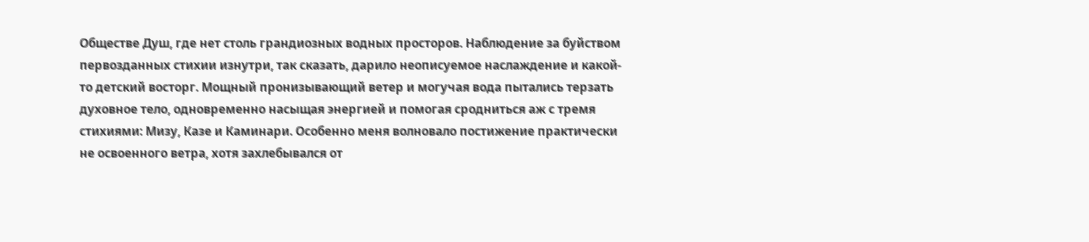Обществе Душ, где нет столь грандиозных водных просторов. Наблюдение за буйством первозданных стихии изнутри, так сказать, дарило неописуемое наслаждение и какой-то детский восторг. Мощный пронизывающий ветер и могучая вода пытались терзать духовное тело, одновременно насыщая энергией и помогая сродниться аж с тремя стихиями: Мизу, Казе и Каминари. Особенно меня волновало постижение практически не освоенного ветра, хотя захлебывался от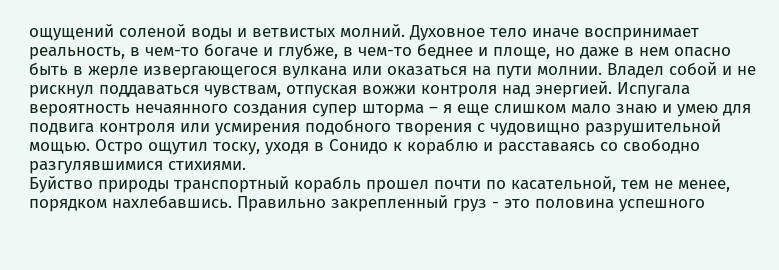ощущений соленой воды и ветвистых молний. Духовное тело иначе воспринимает реальность, в чем-то богаче и глубже, в чем-то беднее и площе, но даже в нем опасно быть в жерле извергающегося вулкана или оказаться на пути молнии. Владел собой и не рискнул поддаваться чувствам, отпуская вожжи контроля над энергией. Испугала вероятность нечаянного создания супер шторма – я еще слишком мало знаю и умею для подвига контроля или усмирения подобного творения с чудовищно разрушительной мощью. Остро ощутил тоску, уходя в Сонидо к кораблю и расставаясь со свободно разгулявшимися стихиями.
Буйство природы транспортный корабль прошел почти по касательной, тем не менее, порядком нахлебавшись. Правильно закрепленный груз - это половина успешного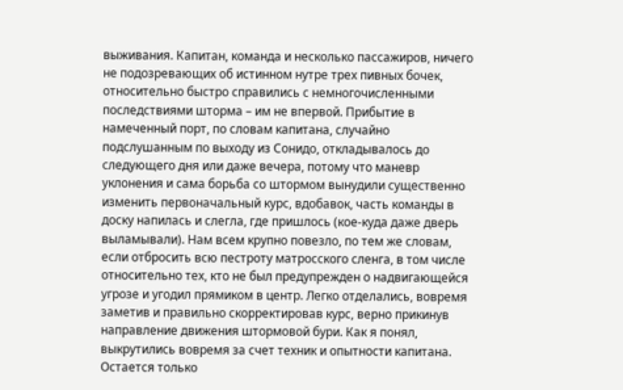выживания. Капитан, команда и несколько пассажиров, ничего не подозревающих об истинном нутре трех пивных бочек, относительно быстро справились с немногочисленными последствиями шторма – им не впервой. Прибытие в намеченный порт, по словам капитана, случайно подслушанным по выходу из Сонидо, откладывалось до следующего дня или даже вечера, потому что маневр уклонения и сама борьба со штормом вынудили существенно изменить первоначальный курс, вдобавок, часть команды в доску напилась и слегла, где пришлось (кое-куда даже дверь выламывали). Нам всем крупно повезло, по тем же словам, если отбросить всю пестроту матросского сленга, в том числе относительно тех, кто не был предупрежден о надвигающейся угрозе и угодил прямиком в центр. Легко отделались, вовремя заметив и правильно скорректировав курс, верно прикинув направление движения штормовой бури. Как я понял, выкрутились вовремя за счет техник и опытности капитана. Остается только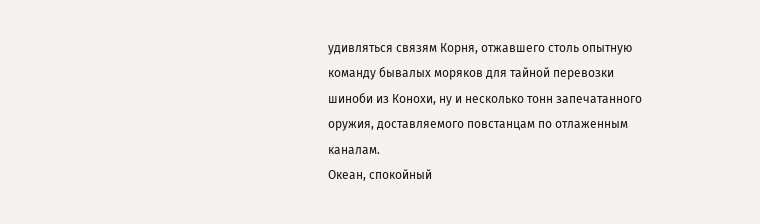удивляться связям Корня, отжавшего столь опытную команду бывалых моряков для тайной перевозки шиноби из Конохи, ну и несколько тонн запечатанного оружия, доставляемого повстанцам по отлаженным каналам.
Океан, спокойный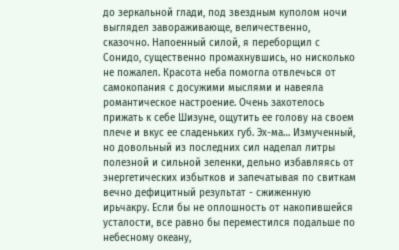до зеркальной глади, под звездным куполом ночи выглядел завораживающе, величественно, сказочно. Напоенный силой, я переборщил с Сонидо, существенно промахнувшись, но нисколько не пожалел. Красота неба помогла отвлечься от самокопания с досужими мыслями и навеяла романтическое настроение. Очень захотелось прижать к себе Шизуне, ощутить ее голову на своем плече и вкус ее сладеньких губ. Эх-ма… Измученный, но довольный из последних сил наделал литры полезной и сильной зеленки, дельно избавляясь от энергетических избытков и запечатывая по свиткам вечно дефицитный результат - сжиженную ирьчакру. Если бы не оплошность от накопившейся усталости, все равно бы переместился подальше по небесному океану,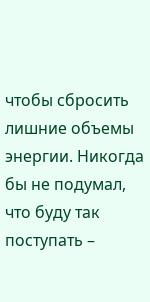чтобы сбросить лишние объемы энергии. Никогда бы не подумал, что буду так поступать –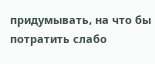придумывать, на что бы потратить слабо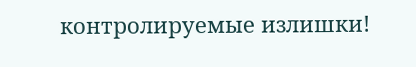контролируемые излишки!